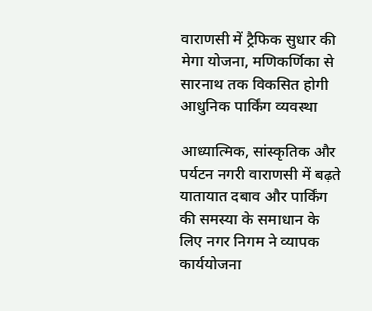वाराणसी में ट्रैफिक सुधार की मेगा योजना, मणिकर्णिका से सारनाथ तक विकसित होगी आधुनिक पार्किंग व्यवस्था

आध्यात्मिक, सांस्कृतिक और पर्यटन नगरी वाराणसी में बढ़ते यातायात दबाव और पार्किंग की समस्या के समाधान के लिए नगर निगम ने व्यापक कार्ययोजना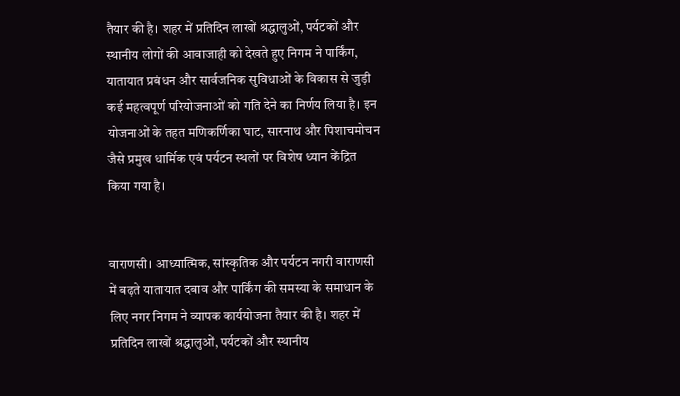तैयार की है। शहर में प्रतिदिन लाखों श्रद्धालुओं, पर्यटकों और स्थानीय लोगों की आवाजाही को देखते हुए निगम ने पार्किंग, यातायात प्रबंधन और सार्वजनिक सुविधाओं के विकास से जुड़ी कई महत्वपूर्ण परियोजनाओं को गति देने का निर्णय लिया है। इन योजनाओं के तहत मणिकर्णिका घाट, सारनाथ और पिशाचमोचन जैसे प्रमुख धार्मिक एवं पर्यटन स्थलों पर विशेष ध्यान केंद्रित किया गया है।


वाराणसी। आध्यात्मिक, सांस्कृतिक और पर्यटन नगरी वाराणसी में बढ़ते यातायात दबाव और पार्किंग की समस्या के समाधान के लिए नगर निगम ने व्यापक कार्ययोजना तैयार की है। शहर में प्रतिदिन लाखों श्रद्धालुओं, पर्यटकों और स्थानीय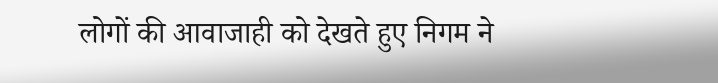लोगों की आवाजाही को देखते हुए निगम ने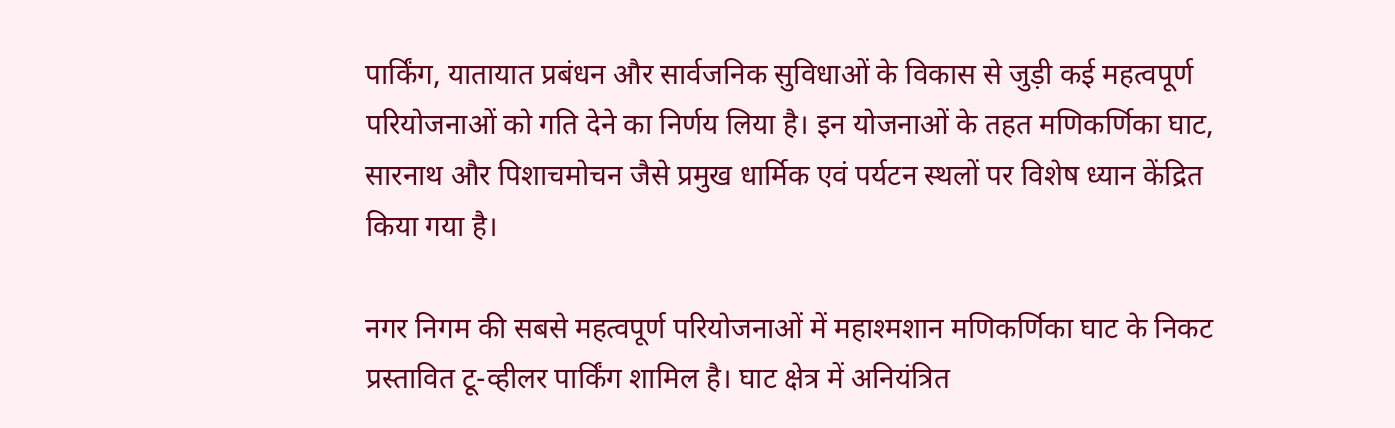पार्किंग, यातायात प्रबंधन और सार्वजनिक सुविधाओं के विकास से जुड़ी कई महत्वपूर्ण परियोजनाओं को गति देने का निर्णय लिया है। इन योजनाओं के तहत मणिकर्णिका घाट, सारनाथ और पिशाचमोचन जैसे प्रमुख धार्मिक एवं पर्यटन स्थलों पर विशेष ध्यान केंद्रित किया गया है।

नगर निगम की सबसे महत्वपूर्ण परियोजनाओं में महाश्मशान मणिकर्णिका घाट के निकट प्रस्तावित टू-व्हीलर पार्किंग शामिल है। घाट क्षेत्र में अनियंत्रित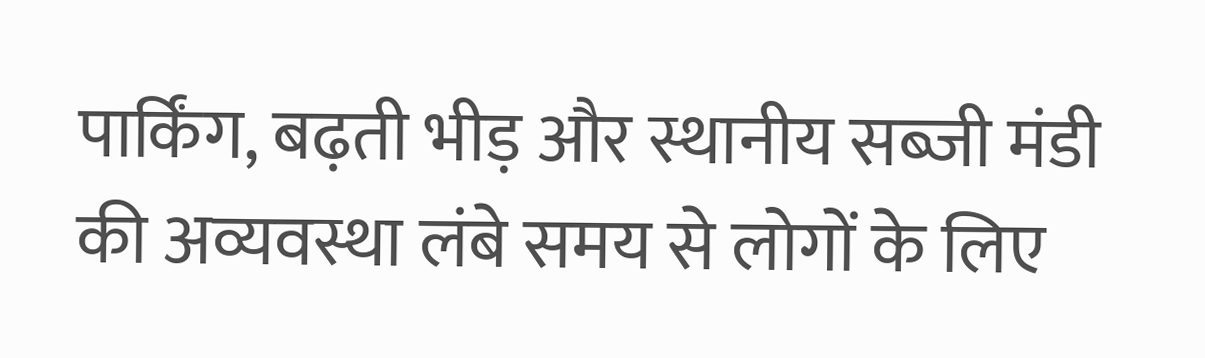पार्किंग, बढ़ती भीड़ और स्थानीय सब्जी मंडी की अव्यवस्था लंबे समय से लोगों के लिए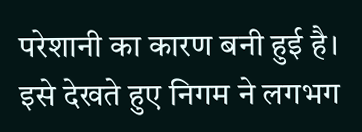परेशानी का कारण बनी हुई है। इसे देखते हुए निगम ने लगभग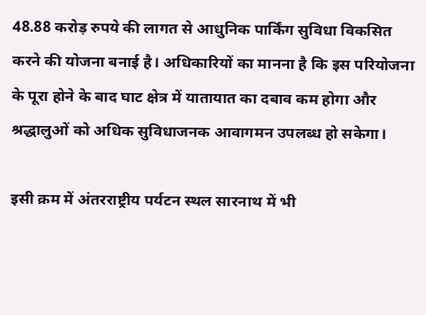48.88 करोड़ रुपये की लागत से आधुनिक पार्किंग सुविधा विकसित करने की योजना बनाई है। अधिकारियों का मानना है कि इस परियोजना के पूरा होने के बाद घाट क्षेत्र में यातायात का दबाव कम होगा और श्रद्धालुओं को अधिक सुविधाजनक आवागमन उपलब्ध हो सकेगा।

इसी क्रम में अंतरराष्ट्रीय पर्यटन स्थल सारनाथ में भी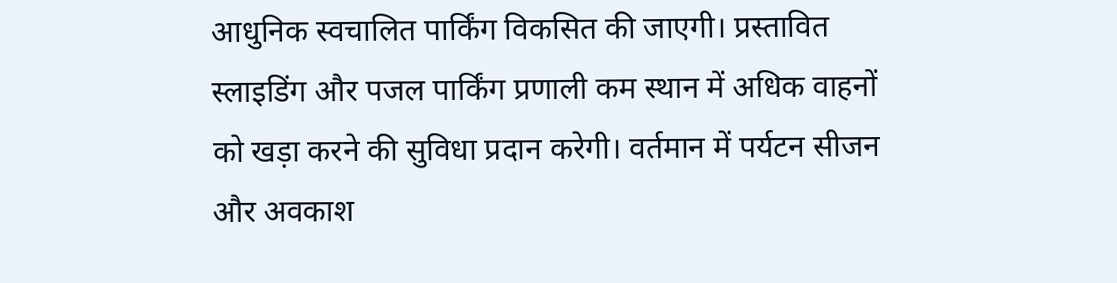आधुनिक स्वचालित पार्किंग विकसित की जाएगी। प्रस्तावित स्लाइडिंग और पजल पार्किंग प्रणाली कम स्थान में अधिक वाहनों को खड़ा करने की सुविधा प्रदान करेगी। वर्तमान में पर्यटन सीजन और अवकाश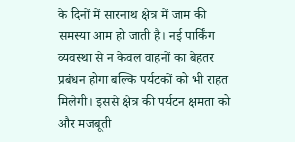के दिनों में सारनाथ क्षेत्र में जाम की समस्या आम हो जाती है। नई पार्किंग व्यवस्था से न केवल वाहनों का बेहतर प्रबंधन होगा बल्कि पर्यटकों को भी राहत मिलेगी। इससे क्षेत्र की पर्यटन क्षमता को और मजबूती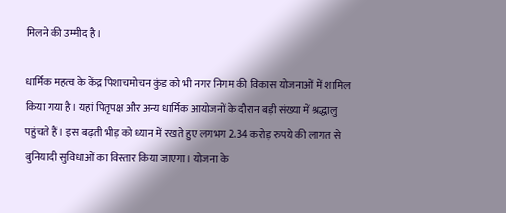मिलने की उम्मीद है।

धार्मिक महत्व के केंद्र पिशाचमोचन कुंड को भी नगर निगम की विकास योजनाओं में शामिल किया गया है। यहां पितृपक्ष और अन्य धार्मिक आयोजनों के दौरान बड़ी संख्या में श्रद्धालु पहुंचते हैं। इस बढ़ती भीड़ को ध्यान में रखते हुए लगभग 2.34 करोड़ रुपये की लागत से बुनियादी सुविधाओं का विस्तार किया जाएगा। योजना के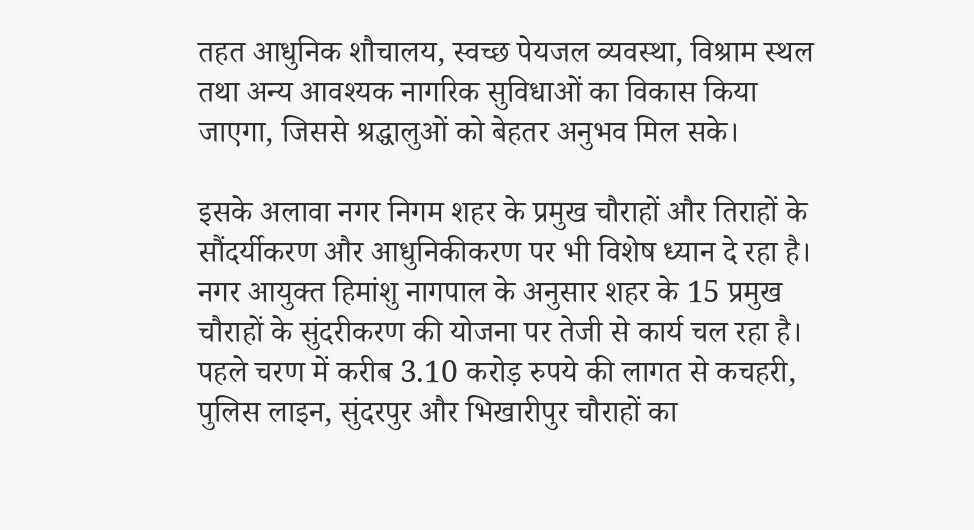तहत आधुनिक शौचालय, स्वच्छ पेयजल व्यवस्था, विश्राम स्थल तथा अन्य आवश्यक नागरिक सुविधाओं का विकास किया जाएगा, जिससे श्रद्धालुओं को बेहतर अनुभव मिल सके।

इसके अलावा नगर निगम शहर के प्रमुख चौराहों और तिराहों के सौंदर्यीकरण और आधुनिकीकरण पर भी विशेष ध्यान दे रहा है। नगर आयुक्त हिमांशु नागपाल के अनुसार शहर के 15 प्रमुख चौराहों के सुंदरीकरण की योजना पर तेजी से कार्य चल रहा है। पहले चरण में करीब 3.10 करोड़ रुपये की लागत से कचहरी, पुलिस लाइन, सुंदरपुर और भिखारीपुर चौराहों का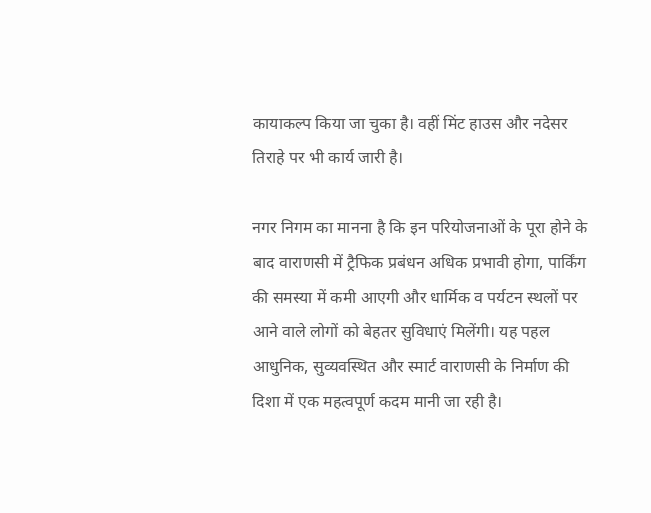कायाकल्प किया जा चुका है। वहीं मिंट हाउस और नदेसर तिराहे पर भी कार्य जारी है।

नगर निगम का मानना है कि इन परियोजनाओं के पूरा होने के बाद वाराणसी में ट्रैफिक प्रबंधन अधिक प्रभावी होगा, पार्किंग की समस्या में कमी आएगी और धार्मिक व पर्यटन स्थलों पर आने वाले लोगों को बेहतर सुविधाएं मिलेंगी। यह पहल आधुनिक, सुव्यवस्थित और स्मार्ट वाराणसी के निर्माण की दिशा में एक महत्वपूर्ण कदम मानी जा रही है।